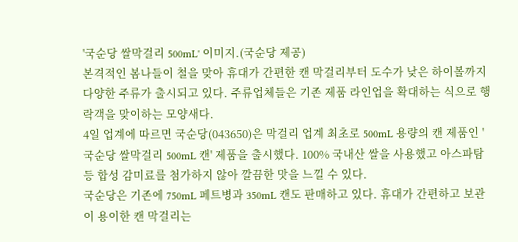'국순당 쌀막걸리 500mL' 이미지.(국순당 제공)
본격적인 봄나들이 철을 맞아 휴대가 간편한 캔 막걸리부터 도수가 낮은 하이볼까지 다양한 주류가 출시되고 있다. 주류업체들은 기존 제품 라인업을 확대하는 식으로 행락객을 맞이하는 모양새다.
4일 업계에 따르면 국순당(043650)은 막걸리 업계 최초로 500mL 용량의 캔 제품인 '국순당 쌀막걸리 500mL 캔' 제품을 출시했다. 100% 국내산 쌀을 사용했고 아스파탐 등 합성 감미료를 첨가하지 않아 깔끔한 맛을 느낄 수 있다.
국순당은 기존에 750mL 페트병과 350mL 캔도 판매하고 있다. 휴대가 간편하고 보관이 용이한 캔 막걸리는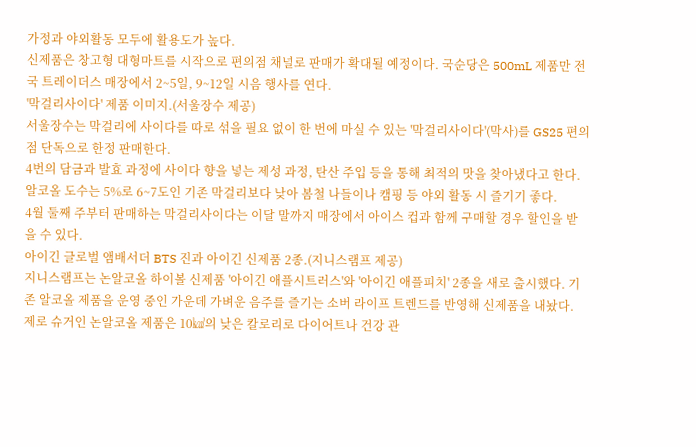가정과 야외활동 모두에 활용도가 높다.
신제품은 창고형 대형마트를 시작으로 편의점 채널로 판매가 확대될 예정이다. 국순당은 500mL 제품만 전국 트레이더스 매장에서 2~5일, 9~12일 시음 행사를 연다.
'막걸리사이다' 제품 이미지.(서울장수 제공)
서울장수는 막걸리에 사이다를 따로 섞을 필요 없이 한 번에 마실 수 있는 '막걸리사이다'(막사)를 GS25 편의점 단독으로 한정 판매한다.
4번의 담금과 발효 과정에 사이다 향을 넣는 제성 과정, 탄산 주입 등을 통해 최적의 맛을 찾아냈다고 한다. 알코올 도수는 5%로 6~7도인 기존 막걸리보다 낮아 봄철 나들이나 캠핑 등 야외 활동 시 즐기기 좋다.
4월 둘째 주부터 판매하는 막걸리사이다는 이달 말까지 매장에서 아이스 컵과 함께 구매할 경우 할인을 받을 수 있다.
아이긴 글로벌 앰배서더 BTS 진과 아이긴 신제품 2종.(지니스램프 제공)
지니스램프는 논알코올 하이볼 신제품 '아이긴 애플시트러스'와 '아이긴 애플피치' 2종을 새로 출시했다. 기존 알코올 제품을 운영 중인 가운데 가벼운 음주를 즐기는 소버 라이프 트렌드를 반영해 신제품을 내놨다.
제로 슈거인 논알코올 제품은 10㎉의 낮은 칼로리로 다이어트나 건강 관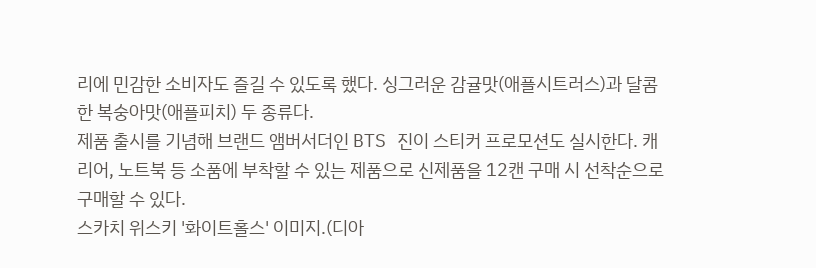리에 민감한 소비자도 즐길 수 있도록 했다. 싱그러운 감귤맛(애플시트러스)과 달콤한 복숭아맛(애플피치) 두 종류다.
제품 출시를 기념해 브랜드 앰버서더인 BTS 진이 스티커 프로모션도 실시한다. 캐리어, 노트북 등 소품에 부착할 수 있는 제품으로 신제품을 12캔 구매 시 선착순으로 구매할 수 있다.
스카치 위스키 '화이트홀스' 이미지.(디아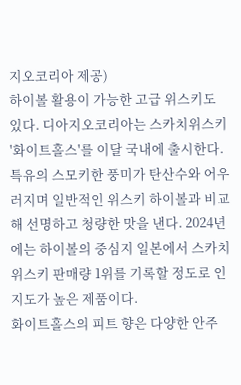지오코리아 제공)
하이볼 활용이 가능한 고급 위스키도 있다. 디아지오코리아는 스카치위스키 '화이트홀스'를 이달 국내에 출시한다.
특유의 스모키한 풍미가 탄산수와 어우러지며 일반적인 위스키 하이볼과 비교해 선명하고 청량한 맛을 낸다. 2024년에는 하이볼의 중심지 일본에서 스카치위스키 판매량 1위를 기록할 정도로 인지도가 높은 제품이다.
화이트홀스의 피트 향은 다양한 안주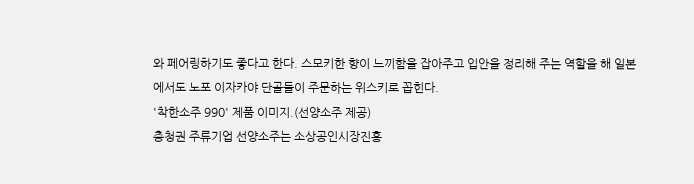와 페어링하기도 좋다고 한다. 스모키한 향이 느끼함을 잡아주고 입안을 정리해 주는 역할을 해 일본에서도 노포 이자카야 단골들이 주문하는 위스키로 꼽힌다.
'착한소주 990' 제품 이미지.(선양소주 제공)
충청권 주류기업 선양소주는 소상공인시장진흥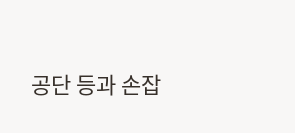공단 등과 손잡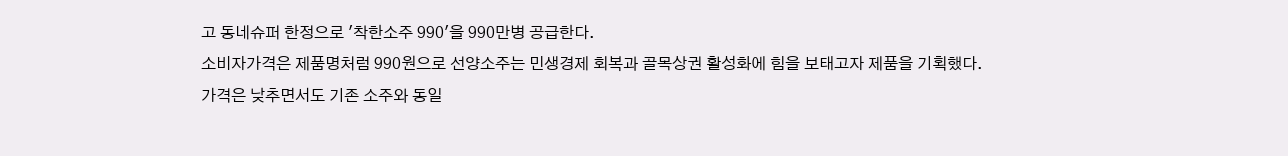고 동네슈퍼 한정으로 '착한소주 990'을 990만병 공급한다.
소비자가격은 제품명처럼 990원으로 선양소주는 민생경제 회복과 골목상권 활성화에 힘을 보태고자 제품을 기획했다.
가격은 낮추면서도 기존 소주와 동일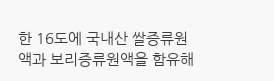한 16도에 국내산 쌀증류원액과 보리증류원액을 함유해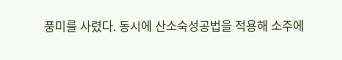풍미를 사렸다. 동시에 산소숙성공법을 적용해 소주에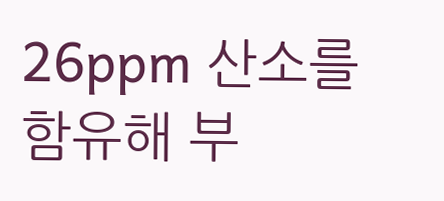26ppm 산소를 함유해 부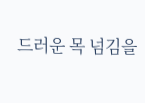드러운 목 넘김을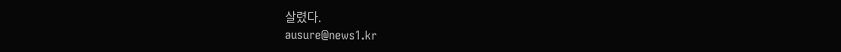살렸다.
ausure@news1.kr